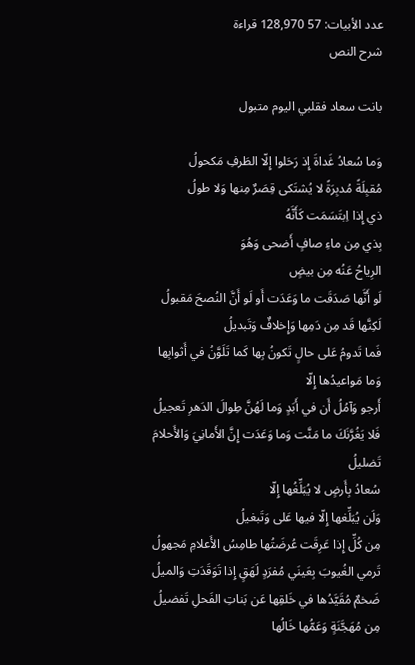عدد الأبيات: 57 128,970 قراءة
شرح النص

بانت سعاد فقلبي اليوم متبول

وَما سُعادُ غَداةَ إِذ رَحَلوا إِلّا الطَرفِ مَكحولُ
مُقبِلَةً مُدبِرَةً لا يُشتَكى قِصَرٌ مِنها وَلا طولُ
ذي إِذا اِبتَسَمَت كَأَنَّهُ
بِذي مِن ماءِ صافٍ أَضحى وَهُوَ
الرِياحُ عَنُه مِن بيضٍ
لَو أَنَّها صَدَقَت ما وَعَدَت أَو لَو أَنَّ النُصحَ مَقبولُ
لَكِنَّها قَد مِن دَمِها وَإِخلافٌ وَتَبديلُ
فَما تَدومُ عَلى حالٍ تَكونُ بِها كَما تَلَوَّنُ في أَثوابِها
وَما مَواعيدُها إِلّا
أَرجو وَآمُلُ أَن في أَبَدٍ وَما لَهُنَّ طِوالَ الدَهرِ تَعجيلُ
فَلا يَغُرَّنَكَ ما مَنَّت وَما وَعَدَت إِنَّ الأَمانِيَ وَالأَحلامَ تَضليلُ
سُعادُ بِأَرضٍ لا يُبَلِّغُها إِلّا
وَلَن يُبَلِّغها إِلّا فيها عَلى وَتَبغيلُ
مِن كُلِّ إِذا عَرِقَت عُرضَتُها طامِسُ الأَعلامِ مَجهولُ
تَرمي الغُيوبَ بِعَينَي مُفرَدٍ لَهَقٍ إِذا تَوَقَدَتِ وَالميلُ
ضَخمٌ مُقَيَّدُها في خَلقِها عَن بَناتِ الفَحلِ تَفضيلُ
مِن مُهَجَّنَةٍ وَعَمُّها خَالُها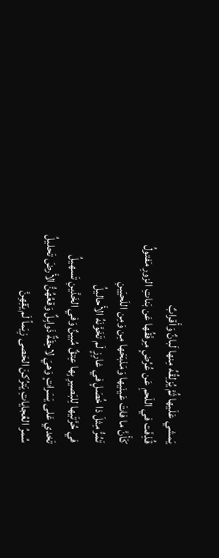يَمشي عَلَيها ثُمَّ يُزلِقُهُ مِنها لَبانٌ وَأَقرابٌ
قُذِفَت في اللَحمِ عَن عُرُضٍ مِرفَقُها عَن بَناتِ الزورِ مَفتولُ
كَأَنَّ ما فاتَ عَينَيها وَمَذبَحَها مِن وَمِن اللَحيَينِ
تَمُرُّ مِثلَ ذا خُصَلٍ في غارِزٍ لَم تَخَوَّنَهُ الأَحاليلُ
في حُرَّتَيها لِلبَصيرِ بِها عِتقٌ مُبينٌ وَفي الخَدَّينِ تَسهيلُ
تَخدي عَلى يَسَراتٍ وَهيَ لاحِقَةٌ ذَوابِلٌ وَقعُهُنُّ الأَرضَ تَحليلُ
سُمرُ العُجاياتِ يَترُكنَ الحَصى زِيَماً لَم يَقِهِنَّ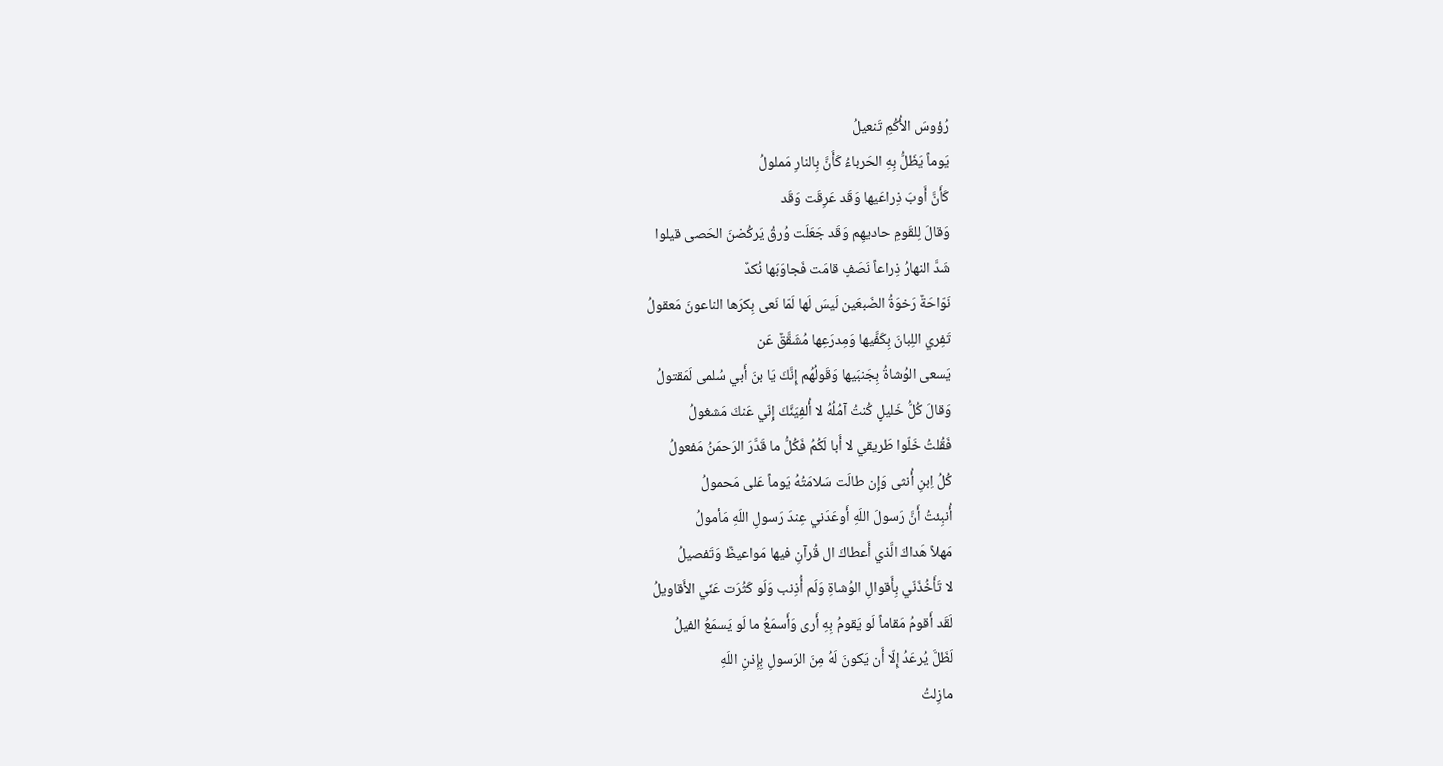رُؤوسَ الأُكُمِ تَنعيلُ
يَوماً يَظَلُّ بِهِ الحَرباءُ كَأَنَّ بِالنارِ مَملولُ
كَأَنَّ أَوبَ ذِراعَيها وَقَد عَرِقَت وَقَد
وَقالَ لِلقَومِ حاديهِم وَقَد جَعَلَت وُرقُ يَركُضنَ الحَصى قيلوا
شَدَّ النهارُ ذِراعاً نَصَفٍ قامَت فَجاوَبَها نُكدٌ
نَوّاحَةٌ رَخوَةُ الضَبعَين لَيسَ لَها لَمّا نَعى بِكرَها الناعونَ مَعقولُ
تَفِري اللِبانَ بِكَفَّيها وَمِدرَعِها مُشَقَّقٌ عَن
يَسعى الوُشاةُ بِجَنبَيها وَقَولُهُم إِنَّكَ يَا بنَ أَبي سُلمى لَمَقتولُ
وَقالَ كُلُّ خَليلٍ كُنتُ آمُلُهُ لا أُلفِيَنَّكَ إِنّي عَنكَ مَشغولُ
فَقُلتُ خَلّوا طَريقي لا أَبا لَكُمُ فَكُلُّ ما قَدَّرَ الرَحمَنُ مَفعولُ
كُلُ اِبنِ أُنثى وَإِن طالَت سَلامَتُهُ يَوماً عَلى مَحمولُ
أُنبِئتُ أَنَّ رَسولَ اللَهِ أَوعَدَني عِندَ رَسولِ اللَهِ مَأمولُ
مَهلاً هَداكَ الَّذي أَعطاكَ ال قُرآنِ فيها مَواعيظٌ وَتَفصيلُ
لا تَأَخُذَنّي بِأَقوالِ الوُشاةِ وَلَم أُذِنب وَلَو كَثُرَت عَنّي الأَقاويلُ
لَقَد أَقومُ مَقاماً لَو يَقومُ بِهِ أَرى وَأَسمَعُ ما لَو يَسمَعُ الفيلُ
لَظَلَّ يُرعَدُ إِلّا أَن يَكونَ لَهُ مِنَ الرَسولِ بِإِذنِ اللَهِ
مازِلتُ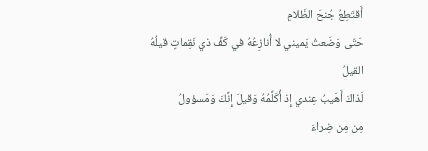أَقتَطِعُ جُنحَ الظَلامِ
حَتّى وَضَعتُ يَميني لا أُنازِعُهُ في كَفِّ ذي نَقِماتٍ قيلُهُ القيلُ
لَذاكَ أَهَيبُ عِندي إِذ أُكَلِّمُهُ وَقيلَ إِنَّكَ وَمَسؤولُ
مِن مِن ضِراءَ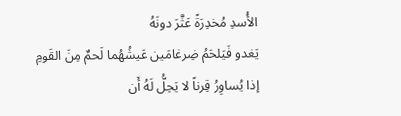الأُسدِ مُخدِرَةً عَثَّرَ دونَهُ
يَغدو فَيَلحَمُ ضِرغامَين عَيشُهُما لَحمٌ مِنَ القَومِ
إذا يُساوِرُ قِرناً لا يَحِلُّ لَهُ أَن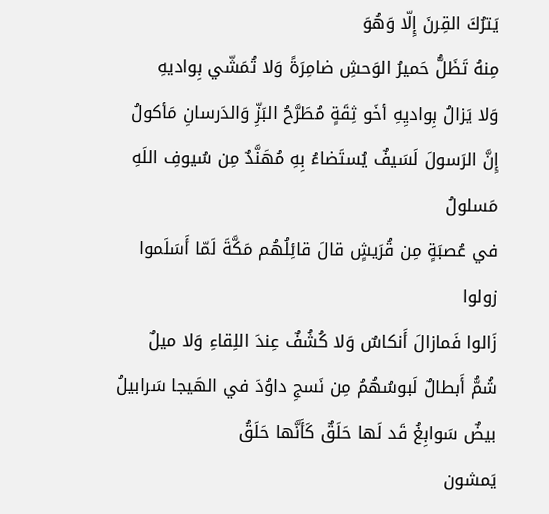يَترُكَ القِرنَ إِلّا وَهُوَ
مِنهُ تَظَلُّ حَميرُ الوَحشِ ضامِرَةً وَلا تُمَشّي بِواديهِ
وَلا يَزالُ بِواديِهِ أخَو ثِقَةٍ مُطَرَّحُ البَزِّ وَالدَرسانِ مَأكولُ
إِنَّ الرَسولَ لَسَيفٌ يُستَضاءُ بِهِ مُهَنَّدٌ مِن سُيوفِ اللَهِ مَسلولُ
في عُصبَةٍ مِن قُرَيشٍ قالَ قائِلُهُم مَكَّةَ لَمّا أَسَلَموا زولوا
زَالوا فَمازالَ أَنكاسٌ وَلا كُشُفٌ عِندَ اللِقاءِ وَلا ميلٌ
شُمُّ أَبطالٌ لَبوسُهُمُ مِن نَسجِ داوُدَ في الهَيجا سَرابيلُ
بيضٌ سَوابِغُ قَد لَها حَلَقٌ كَأَنَّها حَلَقُ
يَمشون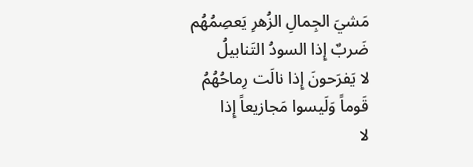مَشيَ الجِمالِ الزُهرِ يَعصِمُهُم ضَربٌ إِذا السودُ التَنابيلُ
لا يَفرَحونَ إِذا نالَت رِماحُهُمُ قَوماً وَلَيسوا مَجازيعاً إِذا
لا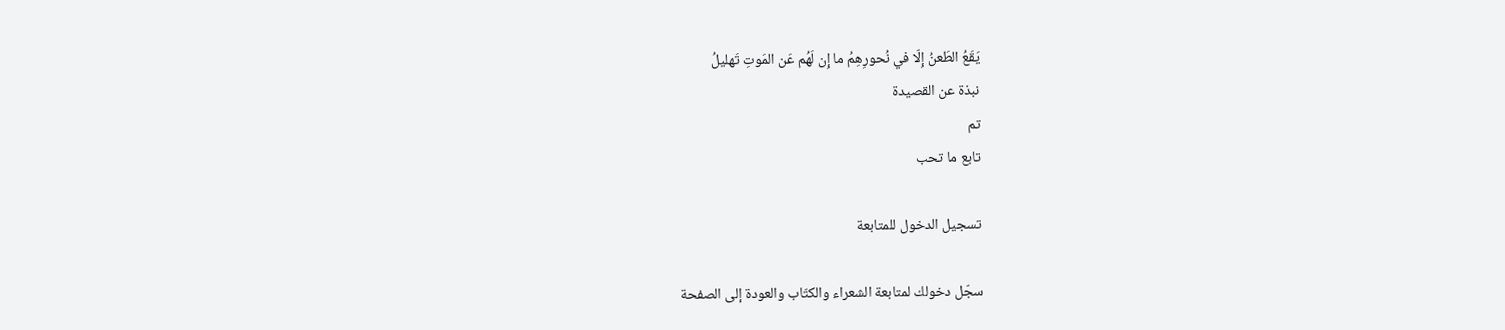يَقَعُ الطَعنُ إِلّا في نُحورِهِمُ ما إِن لَهُم عَن المَوتِ تَهليلُ
نبذة عن القصيدة
تم
تابع ما تحب

تسجيل الدخول للمتابعة

سجّل دخولك لمتابعة الشعراء والكتّاب والعودة إلى الصفحة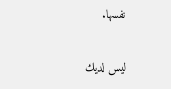نفسها.

ليس لديك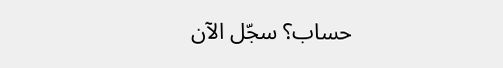حساب؟ سجّل الآن